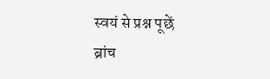स्वयं से प्रश्न पूछें
ब्रांच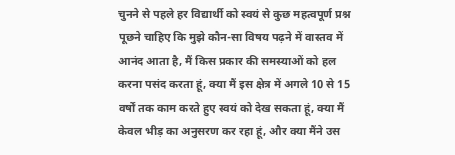चुनने से पहले हर विद्यार्थी को स्वयं से कुछ महत्वपूर्ण प्रश्न पूछने चाहिए कि मुझे कौन-सा विषय पढ़ने में वास्तव में आनंद आता है, मैं किस प्रकार की समस्याओं को हल करना पसंद करता हूं, क्या मैं इस क्षेत्र में अगले 10 से 15 वर्षों तक काम करते हुए स्वयं को देख सकता हूं, क्या मैं केवल भीड़ का अनुसरण कर रहा हूं, और क्या मैंने उस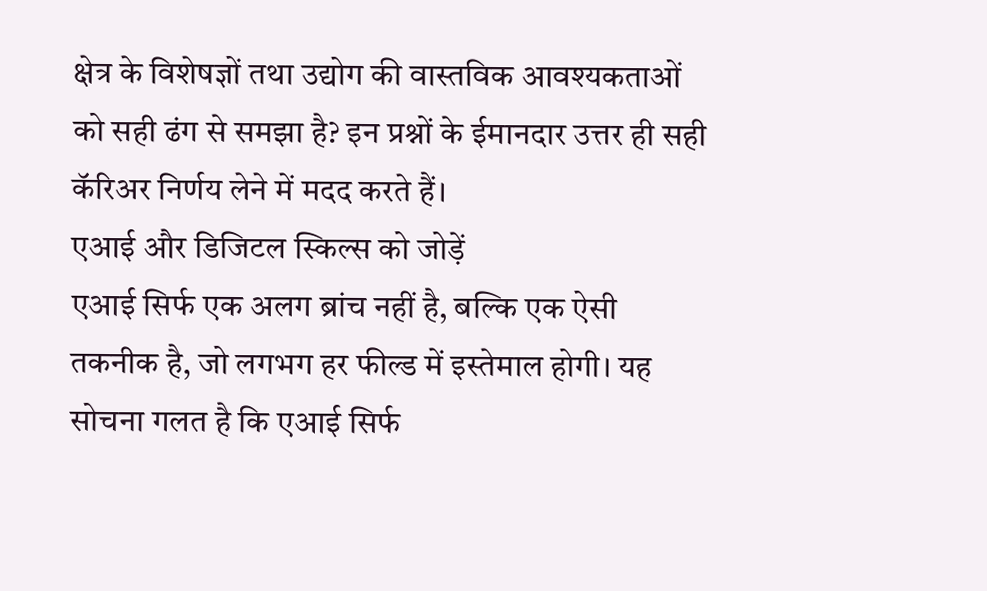क्षेत्र के विशेषज्ञों तथा उद्योग की वास्तविक आवश्यकताओं को सही ढंग से समझा है? इन प्रश्नों के ईमानदार उत्तर ही सही कॅरिअर निर्णय लेने में मदद करते हैं।
एआई और डिजिटल स्किल्स को जोड़ें
एआई सिर्फ एक अलग ब्रांच नहीं है, बल्कि एक ऐसी तकनीक है, जो लगभग हर फील्ड में इस्तेमाल होगी। यह सोचना गलत है कि एआई सिर्फ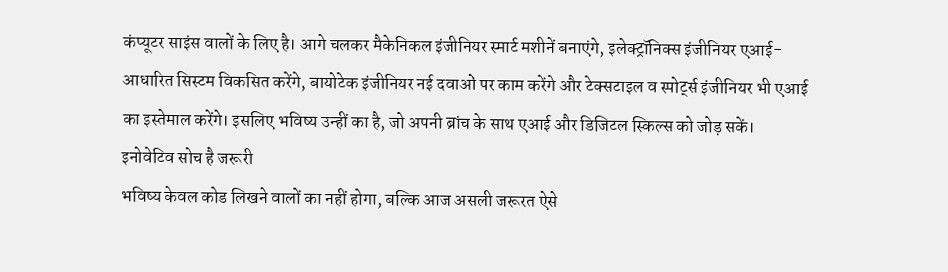कंप्यूटर साइंस वालों के लिए है। आगे चलकर मैकेनिकल इंजीनियर स्मार्ट मशीनें बनाएंगे, इलेक्ट्रॉनिक्स इंजीनियर एआई-आधारित सिस्टम विकसित करेंगे, बायोटेक इंजीनियर नई दवाओं पर काम करेंगे और टेक्सटाइल व स्पोर्ट्स इंजीनियर भी एआई का इस्तेमाल करेंगे। इसलिए भविष्य उन्हीं का है, जो अपनी ब्रांच के साथ एआई और डिजिटल स्किल्स को जोड़ सकें।
इनोवेटिव सोच है जरूरी
भविष्य केवल कोड लिखने वालों का नहीं होगा, बल्कि आज असली जरूरत ऐसे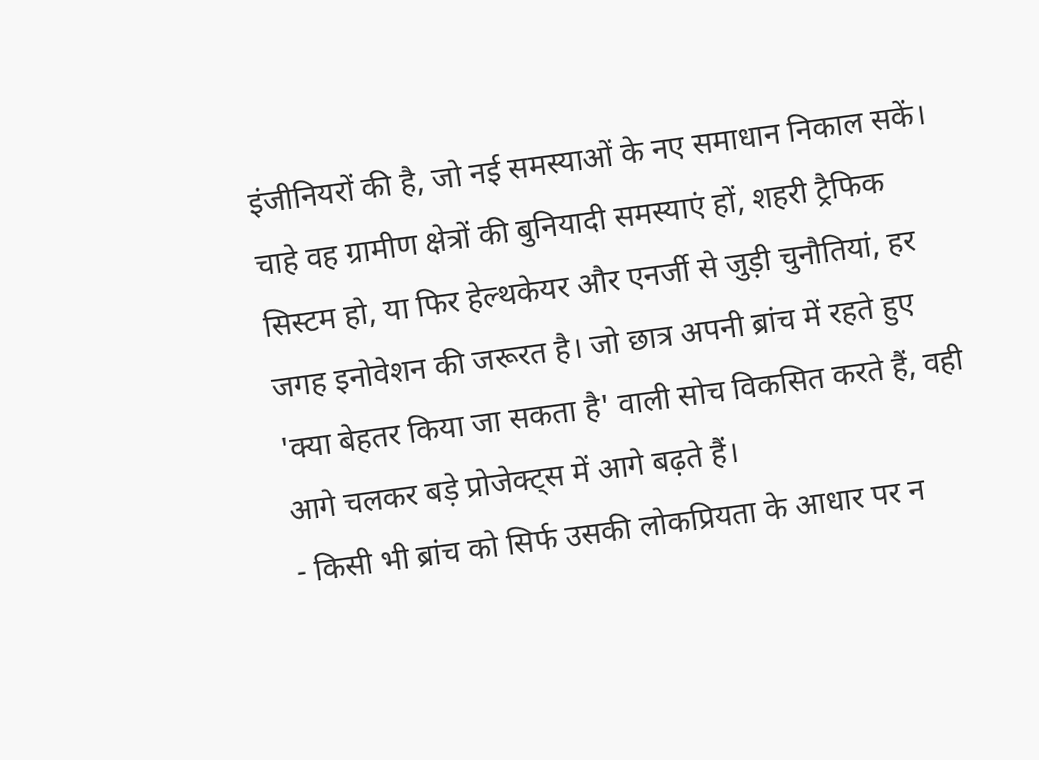इंजीनियरों की है, जो नई समस्याओं के नए समाधान निकाल सकें। चाहे वह ग्रामीण क्षेत्रों की बुनियादी समस्याएं हों, शहरी ट्रैफिक सिस्टम हो, या फिर हेल्थकेयर और एनर्जी से जुड़ी चुनौतियां, हर जगह इनोवेशन की जरूरत है। जो छात्र अपनी ब्रांच में रहते हुए 'क्या बेहतर किया जा सकता है' वाली सोच विकसित करते हैं, वही आगे चलकर बड़े प्रोजेक्ट्स में आगे बढ़ते हैं।
- किसी भी ब्रांच को सिर्फ उसकी लोकप्रियता के आधार पर न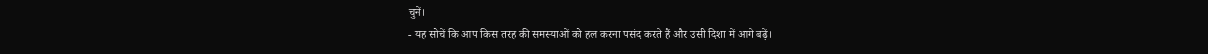चुनें।
- यह सोचें कि आप किस तरह की समस्याओं को हल करना पसंद करते हैं और उसी दिशा में आगे बढ़ें।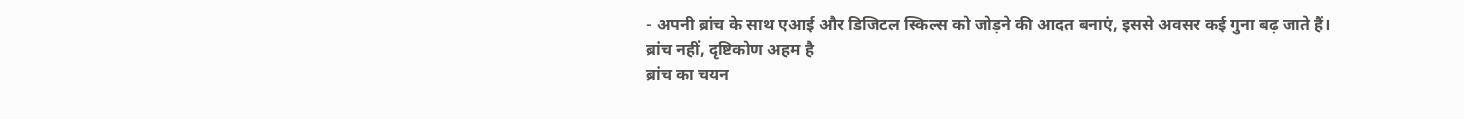- अपनी ब्रांच के साथ एआई और डिजिटल स्किल्स को जोड़ने की आदत बनाएं, इससे अवसर कई गुना बढ़ जाते हैं।
ब्रांच नहीं, दृष्टिकोण अहम है
ब्रांच का चयन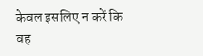केवल इसलिए न करें कि वह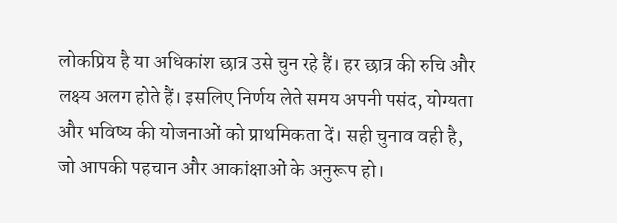लोकप्रिय है या अधिकांश छात्र उसे चुन रहे हैं। हर छात्र की रुचि और लक्ष्य अलग होते हैं। इसलिए निर्णय लेते समय अपनी पसंद, योग्यता और भविष्य की योजनाओं को प्राथमिकता दें। सही चुनाव वही है, जो आपकी पहचान और आकांक्षाओं के अनुरूप हो।